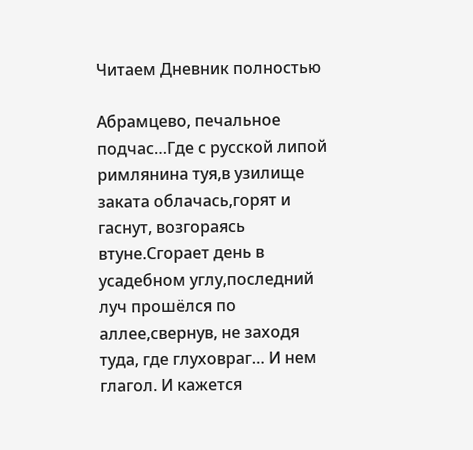Читаем Дневник полностью

Абрамцево, печальное подчас…Где с русской липой римлянина туя,в узилище заката облачась,горят и гаснут, возгораясь втуне.Сгорает день в усадебном углу,последний луч прошёлся по аллее,свернув, не заходя туда, где глуховраг… И нем глагол. И кажется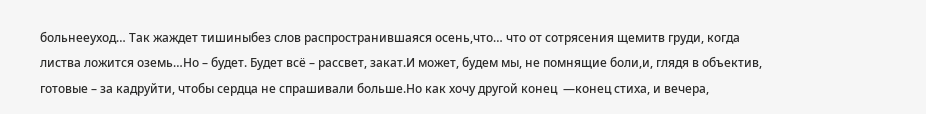больнееуход… Так жаждет тишиныбез слов распространившаяся осень,что… что от сотрясения щемитв груди, когда листва ложится оземь…Но – будет. Будет всё – рассвет, закат.И может, будем мы, не помнящие боли,и, глядя в объектив, готовые – за кадруйти, чтобы сердца не спрашивали больше.Но как хочу другой конец  —конец стиха, и вечера,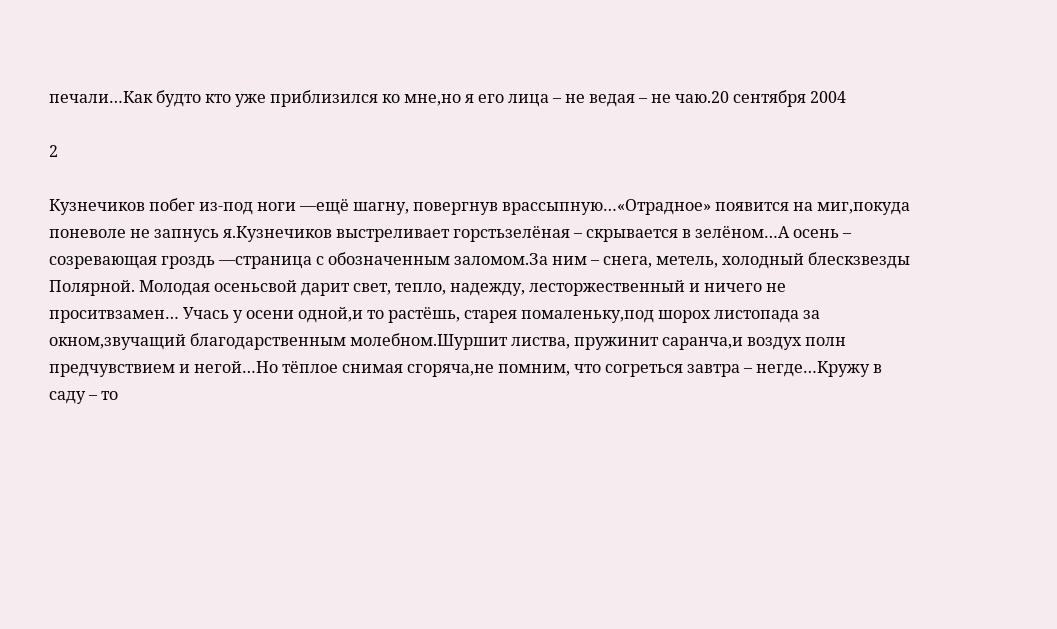печали…Как будто кто уже приблизился ко мне,но я его лица – не ведая – не чаю.20 сентября 2004

2

Кузнечиков побег из-под ноги —ещё шагну, повергнув врассыпную…«Отрадное» появится на миг,покуда поневоле не запнусь я.Кузнечиков выстреливает горстьзелёная – скрывается в зелёном…А осень – созревающая гроздь —страница с обозначенным заломом.За ним – снега, метель, холодный блескзвезды Полярной. Молодая осеньсвой дарит свет, тепло, надежду, лесторжественный и ничего не проситвзамен… Учась у осени одной,и то растёшь, старея помаленьку,под шорох листопада за окном,звучащий благодарственным молебном.Шуршит листва, пружинит саранча,и воздух полн предчувствием и негой…Но тёплое снимая сгоряча,не помним, что согреться завтра – негде…Кружу в саду – то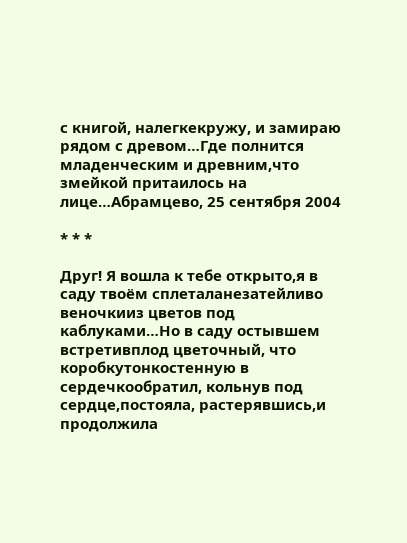с книгой, налегкекружу, и замираю рядом с древом…Где полнится младенческим и древним,что змейкой притаилось на лице…Абрамцево, 25 сентября 2004

* * *

Друг! Я вошла к тебе открыто,я в саду твоём сплеталанезатейливо веночкииз цветов под каблуками…Но в саду остывшем встретивплод цветочный, что коробкутонкостенную в сердечкообратил, кольнув под сердце,постояла, растерявшись,и продолжила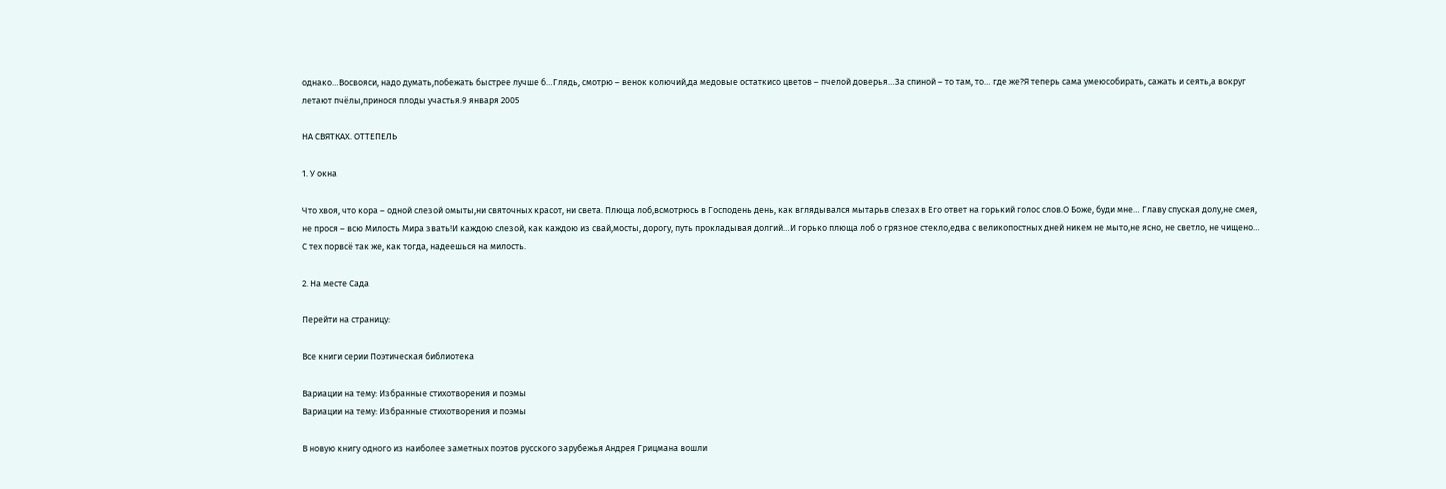однако…Восвояси, надо думать,побежать быстрее лучше б…Глядь, смотрю – венок колючий,да медовые остаткисо цветов – пчелой доверья…За спиной – то там, то… где же?Я теперь сама умеюсобирать, сажать и сеять,а вокруг летают пчёлы,принося плоды участья.9 января 2005

НА СВЯТКАХ. ОТТЕПЕЛЬ

1. У окна

Что хвоя, что кора – одной слезой омыты,ни святочных красот, ни света. Плюща лоб,всмотрюсь в Господень день, как вглядывался мытарьв слезах в Его ответ на горький голос слов.О Боже, буди мне… Главу спуская долу,не смея, не прося – всю Милость Мира звать!И каждою слезой, как каждою из свай,мосты, дорогу, путь прокладывая долгий…И горько плюща лоб о грязное стекло,едва с великопостных дней никем не мыто,не ясно, не светло, не чищено… С тех порвсё так же, как тогда, надеешься на милость.

2. На месте Сада

Перейти на страницу:

Все книги серии Поэтическая библиотека

Вариации на тему: Избранные стихотворения и поэмы
Вариации на тему: Избранные стихотворения и поэмы

В новую книгу одного из наиболее заметных поэтов русского зарубежья Андрея Грицмана вошли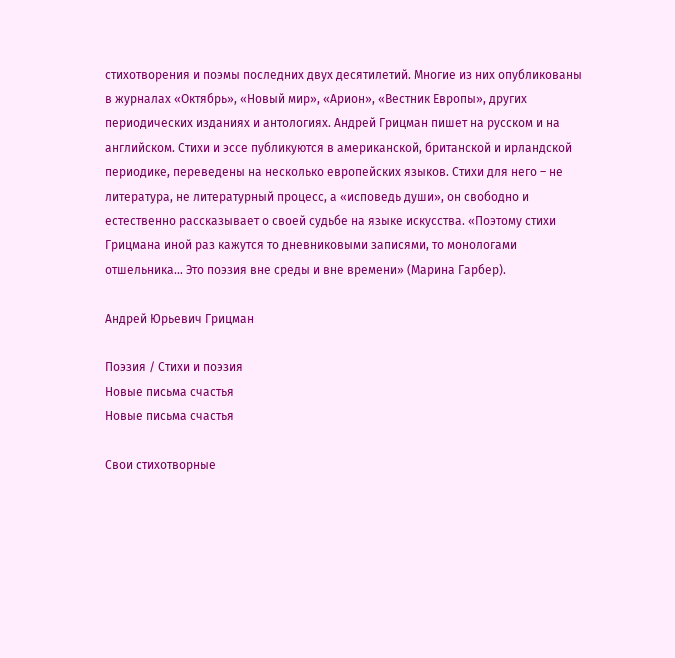стихотворения и поэмы последних двух десятилетий. Многие из них опубликованы в журналах «Октябрь», «Новый мир», «Арион», «Вестник Европы», других периодических изданиях и антологиях. Андрей Грицман пишет на русском и на английском. Стихи и эссе публикуются в американской, британской и ирландской периодике, переведены на несколько европейских языков. Стихи для него – не литература, не литературный процесс, а «исповедь души», он свободно и естественно рассказывает о своей судьбе на языке искусства. «Поэтому стихи Грицмана иной раз кажутся то дневниковыми записями, то монологами отшельника… Это поэзия вне среды и вне времени» (Марина Гарбер).

Андрей Юрьевич Грицман

Поэзия / Стихи и поэзия
Новые письма счастья
Новые письма счастья

Свои стихотворные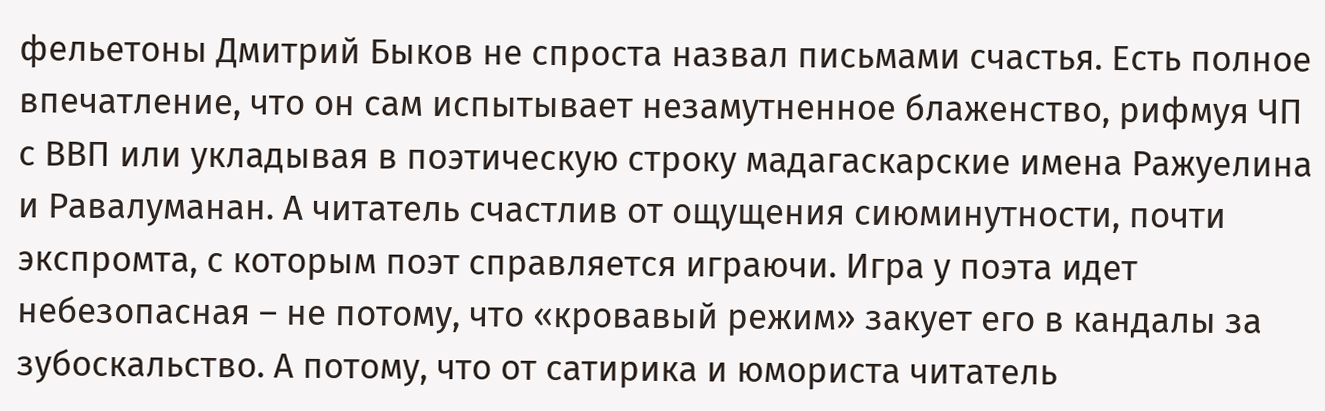фельетоны Дмитрий Быков не спроста назвал письмами счастья. Есть полное впечатление, что он сам испытывает незамутненное блаженство, рифмуя ЧП с ВВП или укладывая в поэтическую строку мадагаскарские имена Ражуелина и Равалуманан. А читатель счастлив от ощущения сиюминутности, почти экспромта, с которым поэт справляется играючи. Игра у поэта идет небезопасная – не потому, что «кровавый режим» закует его в кандалы за зубоскальство. А потому, что от сатирика и юмориста читатель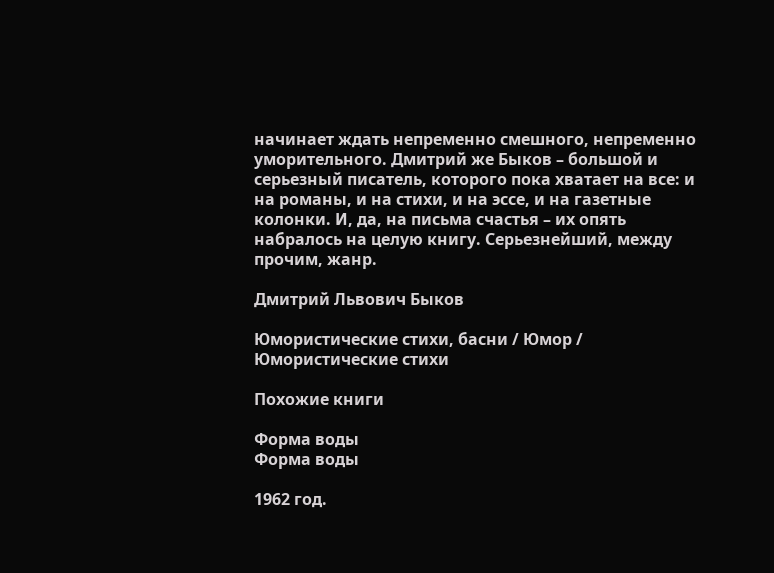начинает ждать непременно смешного, непременно уморительного. Дмитрий же Быков – большой и серьезный писатель, которого пока хватает на все: и на романы, и на стихи, и на эссе, и на газетные колонки. И, да, на письма счастья – их опять набралось на целую книгу. Серьезнейший, между прочим, жанр.

Дмитрий Львович Быков

Юмористические стихи, басни / Юмор / Юмористические стихи

Похожие книги

Форма воды
Форма воды

1962 год.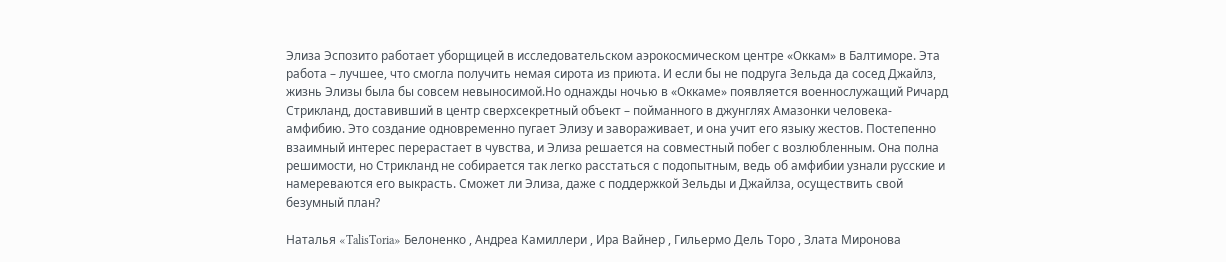Элиза Эспозито работает уборщицей в исследовательском аэрокосмическом центре «Оккам» в Балтиморе. Эта работа – лучшее, что смогла получить немая сирота из приюта. И если бы не подруга Зельда да сосед Джайлз, жизнь Элизы была бы совсем невыносимой.Но однажды ночью в «Оккаме» появляется военнослужащий Ричард Стрикланд, доставивший в центр сверхсекретный объект – пойманного в джунглях Амазонки человека-амфибию. Это создание одновременно пугает Элизу и завораживает, и она учит его языку жестов. Постепенно взаимный интерес перерастает в чувства, и Элиза решается на совместный побег с возлюбленным. Она полна решимости, но Стрикланд не собирается так легко расстаться с подопытным, ведь об амфибии узнали русские и намереваются его выкрасть. Сможет ли Элиза, даже с поддержкой Зельды и Джайлза, осуществить свой безумный план?

Наталья «TalisToria» Белоненко , Андреа Камиллери , Ира Вайнер , Гильермо Дель Торо , Злата Миронова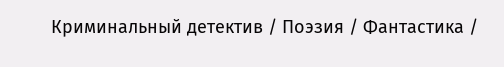Криминальный детектив / Поэзия / Фантастика /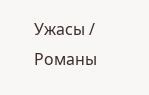Ужасы / Романы